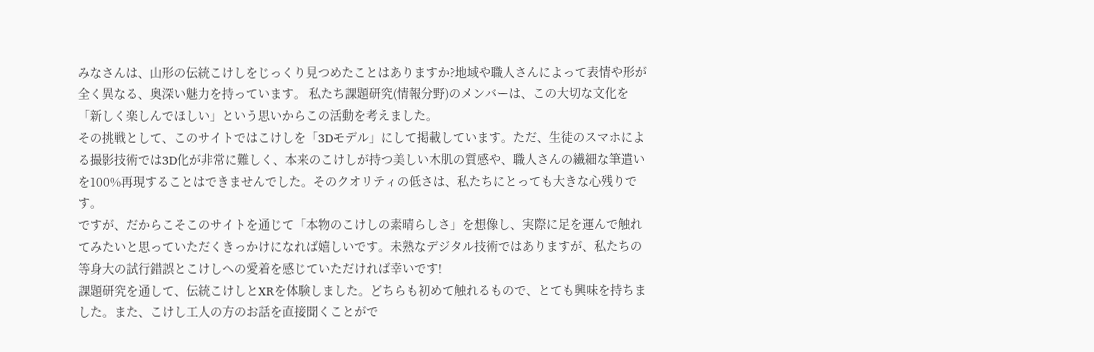みなさんは、山形の伝統こけしをじっくり見つめたことはありますか?地域や職人さんによって表情や形が全く異なる、奥深い魅力を持っています。 私たち課題研究(情報分野)のメンバーは、この大切な文化を「新しく楽しんでほしい」という思いからこの活動を考えました。
その挑戦として、このサイトではこけしを「3Dモデル」にして掲載しています。ただ、生徒のスマホによる撮影技術では3D化が非常に難しく、本来のこけしが持つ美しい木肌の質感や、職人さんの繊細な筆遣いを100%再現することはできませんでした。そのクオリティの低さは、私たちにとっても大きな心残りです。
ですが、だからこそこのサイトを通じて「本物のこけしの素晴らしさ」を想像し、実際に足を運んで触れてみたいと思っていただくきっかけになれば嬉しいです。未熟なデジタル技術ではありますが、私たちの等身大の試行錯誤とこけしへの愛着を感じていただければ幸いです!
課題研究を通して、伝統こけしとXRを体験しました。どちらも初めて触れるもので、とても興味を持ちました。また、こけし工人の方のお話を直接聞くことがで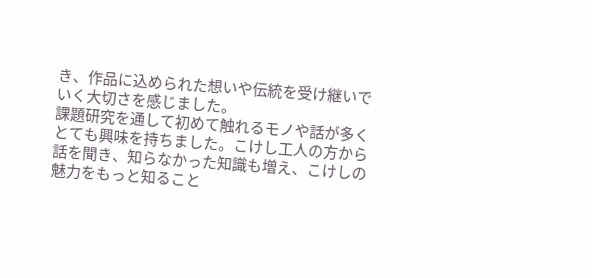き、作品に込められた想いや伝統を受け継いでいく大切さを感じました。
課題研究を通して初めて触れるモノや話が多くとても興味を持ちました。こけし工人の方から話を聞き、知らなかった知識も増え、こけしの魅力をもっと知ること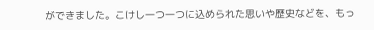ができました。こけし一つ一つに込められた思いや歴史などを、もっ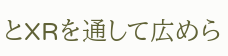とXRを通して広めら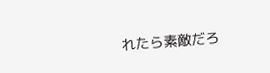れたら素敵だろ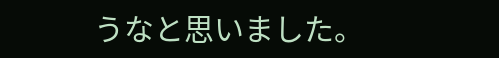うなと思いました。